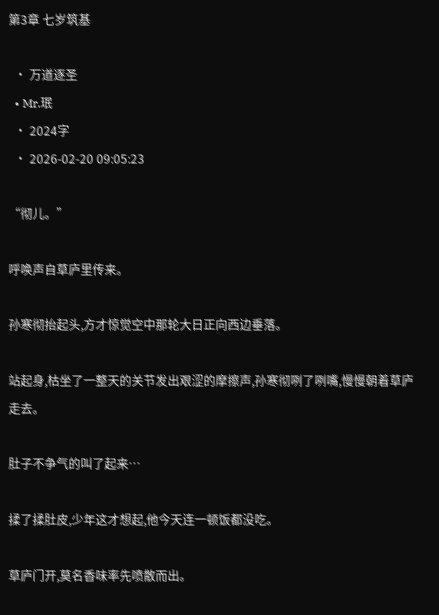第3章 七岁筑基

  • 万道逐圣
  • Mr.珉
  • 2024字
  • 2026-02-20 09:05:23

“彻儿。”

呼唤声自草庐里传来。

孙寒彻抬起头,方才惊觉空中那轮大日正向西边垂落。

站起身,枯坐了一整天的关节发出艰涩的摩擦声,孙寒彻咧了咧嘴,慢慢朝着草庐走去。

肚子不争气的叫了起来…

揉了揉肚皮,少年这才想起,他今天连一顿饭都没吃。

草庐门开,莫名香味率先喷散而出。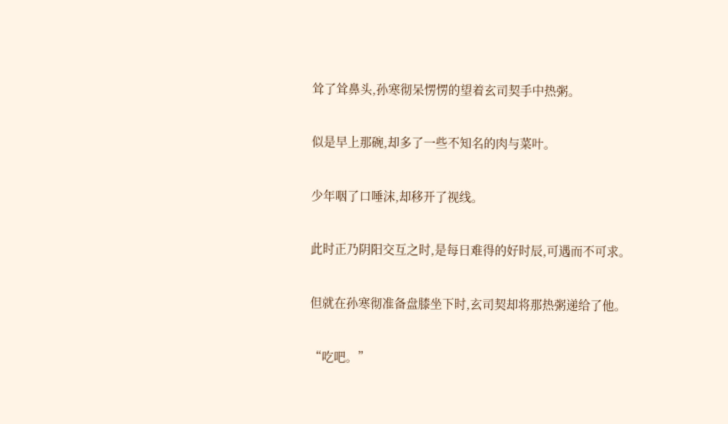耸了耸鼻头,孙寒彻呆愣愣的望着玄司契手中热粥。

似是早上那碗,却多了一些不知名的肉与菜叶。

少年咽了口唾沫,却移开了视线。

此时正乃阴阳交互之时,是每日难得的好时辰,可遇而不可求。

但就在孙寒彻准备盘膝坐下时,玄司契却将那热粥递给了他。

“吃吧。”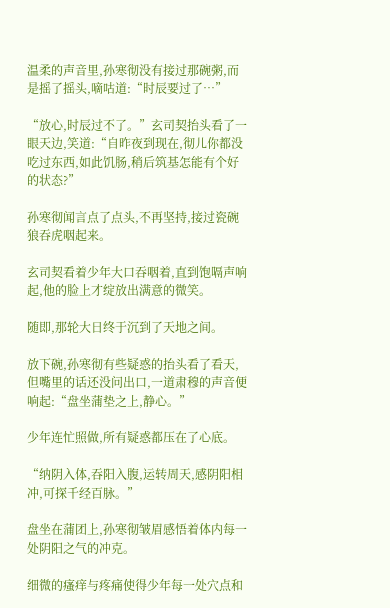温柔的声音里,孙寒彻没有接过那碗粥,而是摇了摇头,嘀咕道:“时辰要过了…”

“放心,时辰过不了。”玄司契抬头看了一眼天边,笑道:“自昨夜到现在,彻儿你都没吃过东西,如此饥肠,稍后筑基怎能有个好的状态?”

孙寒彻闻言点了点头,不再坚持,接过瓷碗狼吞虎咽起来。

玄司契看着少年大口吞咽着,直到饱嗝声响起,他的脸上才绽放出满意的微笑。

随即,那轮大日终于沉到了天地之间。

放下碗,孙寒彻有些疑惑的抬头看了看天,但嘴里的话还没问出口,一道肃穆的声音便响起:“盘坐蒲垫之上,静心。”

少年连忙照做,所有疑惑都压在了心底。

“纳阴入体,吞阳入腹,运转周天,感阴阳相冲,可探千经百脉。”

盘坐在蒲团上,孙寒彻皱眉感悟着体内每一处阴阳之气的冲克。

细微的瘙痒与疼痛使得少年每一处穴点和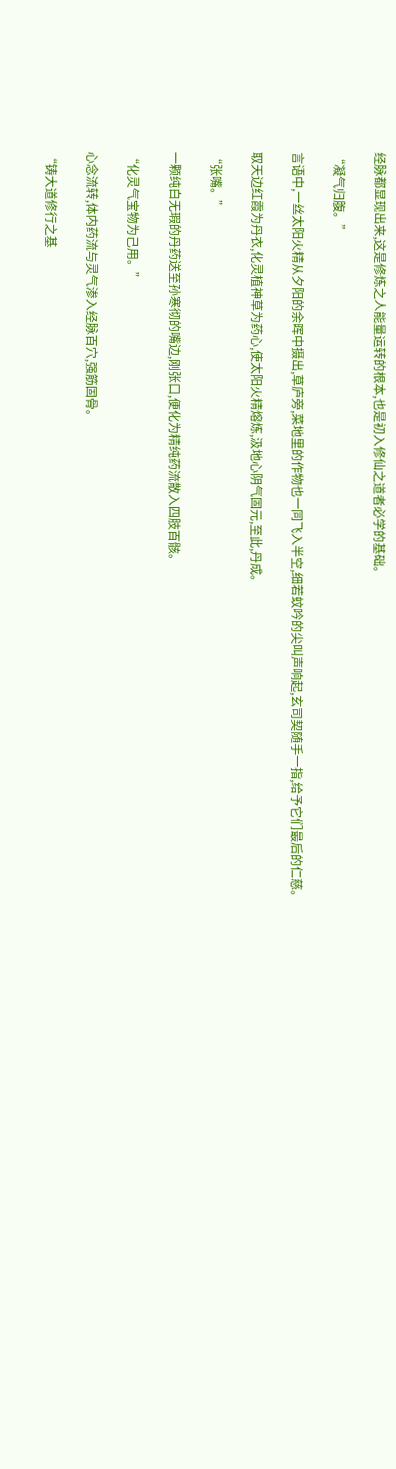经脉都显现出来,这是修炼之人能量运转的根本,也是初入修仙之道者必学的基础。

“凝气归腹。”

言语中,一丝太阳火精从夕阳的余晖中摄出,草庐旁,菜地里的作物也一同飞入半空,细若蚊吟的尖叫声响起,玄司契随手一指,给予它们最后的仁慈。

取天边红霞为丹衣,化灵植神草为药心,使太阳火精熔炼,汲地心阴气固元,至此,丹成。

“张嘴。”

一颗纯白无瑕的丹药送至孙寒彻的嘴边,刚张口,便化为精纯药流散入四肢百骸。

“化灵气宝物为己用。”

心念流转,体内药流与灵气渗入经脉百穴,强筋固骨。

“铸大道修行之基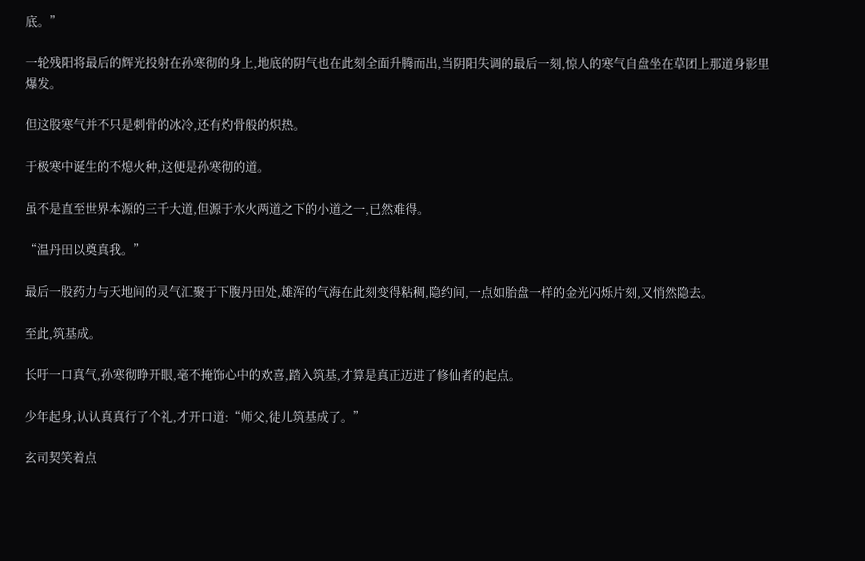底。”

一轮残阳将最后的辉光投射在孙寒彻的身上,地底的阴气也在此刻全面升腾而出,当阴阳失调的最后一刻,惊人的寒气自盘坐在草团上那道身影里爆发。

但这股寒气并不只是刺骨的冰冷,还有灼骨般的炽热。

于极寒中诞生的不熄火种,这便是孙寒彻的道。

虽不是直至世界本源的三千大道,但源于水火两道之下的小道之一,已然难得。

“温丹田以奠真我。”

最后一股药力与天地间的灵气汇聚于下腹丹田处,雄浑的气海在此刻变得粘稠,隐约间,一点如胎盘一样的金光闪烁片刻,又悄然隐去。

至此,筑基成。

长吁一口真气,孙寒彻睁开眼,毫不掩饰心中的欢喜,踏入筑基,才算是真正迈进了修仙者的起点。

少年起身,认认真真行了个礼,才开口道:“师父,徒儿筑基成了。”

玄司契笑着点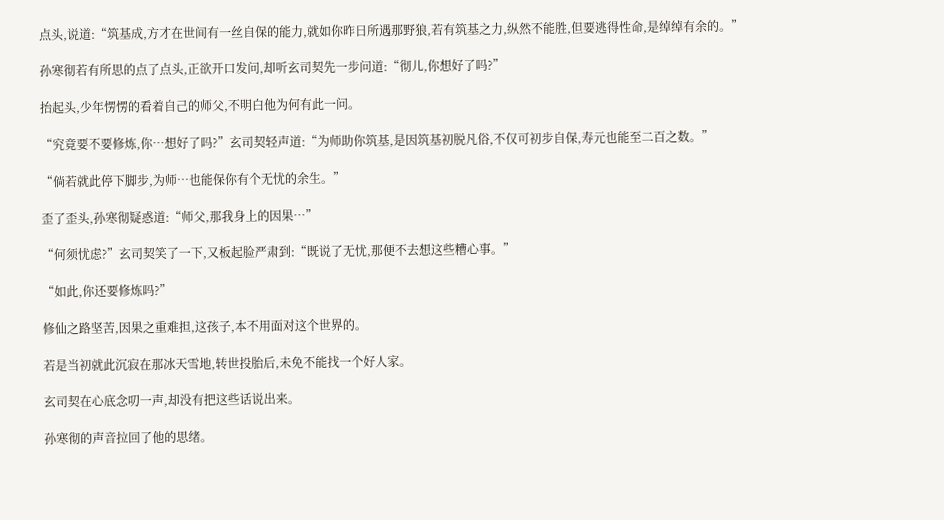点头,说道:“筑基成,方才在世间有一丝自保的能力,就如你昨日所遇那野狼,若有筑基之力,纵然不能胜,但要逃得性命,是绰绰有余的。”

孙寒彻若有所思的点了点头,正欲开口发问,却听玄司契先一步问道:“彻儿,你想好了吗?”

抬起头,少年愣愣的看着自己的师父,不明白他为何有此一问。

“究竟要不要修炼,你…想好了吗?”玄司契轻声道:“为师助你筑基,是因筑基初脱凡俗,不仅可初步自保,寿元也能至二百之数。”

“倘若就此停下脚步,为师…也能保你有个无忧的余生。”

歪了歪头,孙寒彻疑惑道:“师父,那我身上的因果…”

“何须忧虑?”玄司契笑了一下,又板起脸严肃到:“既说了无忧,那便不去想这些糟心事。”

“如此,你还要修炼吗?”

修仙之路坚苦,因果之重难担,这孩子,本不用面对这个世界的。

若是当初就此沉寂在那冰天雪地,转世投胎后,未免不能找一个好人家。

玄司契在心底念叨一声,却没有把这些话说出来。

孙寒彻的声音拉回了他的思绪。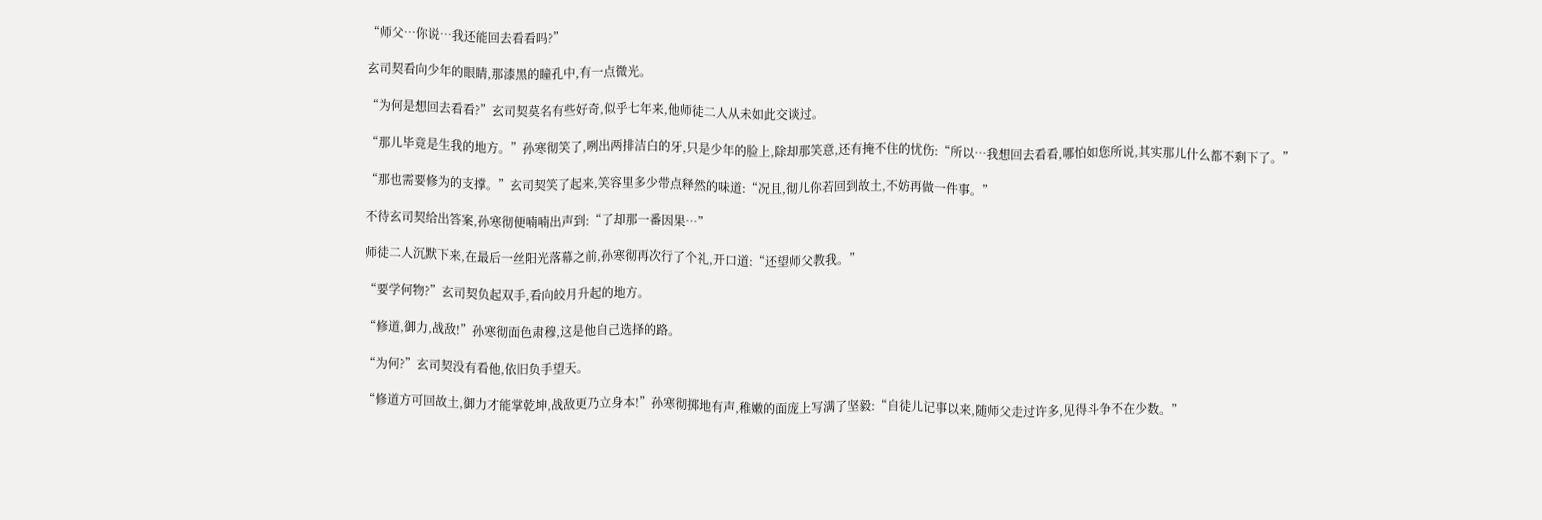“师父…你说…我还能回去看看吗?”

玄司契看向少年的眼睛,那漆黑的瞳孔中,有一点微光。

“为何是想回去看看?”玄司契莫名有些好奇,似乎七年来,他师徒二人从未如此交谈过。

“那儿毕竟是生我的地方。”孙寒彻笑了,咧出两排洁白的牙,只是少年的脸上,除却那笑意,还有掩不住的忧伤:“所以…我想回去看看,哪怕如您所说,其实那儿什么都不剩下了。”

“那也需要修为的支撑。”玄司契笑了起来,笑容里多少带点释然的味道:“况且,彻儿你若回到故土,不妨再做一件事。”

不待玄司契给出答案,孙寒彻便喃喃出声到:“了却那一番因果…”

师徒二人沉默下来,在最后一丝阳光落幕之前,孙寒彻再次行了个礼,开口道:“还望师父教我。”

“要学何物?”玄司契负起双手,看向皎月升起的地方。

“修道,御力,战敌!”孙寒彻面色肃穆,这是他自己选择的路。

“为何?”玄司契没有看他,依旧负手望天。

“修道方可回故土,御力才能掌乾坤,战敌更乃立身本!”孙寒彻掷地有声,稚嫩的面庞上写满了坚毅:“自徒儿记事以来,随师父走过许多,见得斗争不在少数。”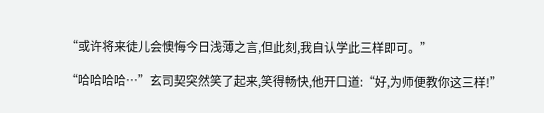“或许将来徒儿会懊悔今日浅薄之言,但此刻,我自认学此三样即可。”

“哈哈哈哈…”玄司契突然笑了起来,笑得畅快,他开口道:“好,为师便教你这三样!”